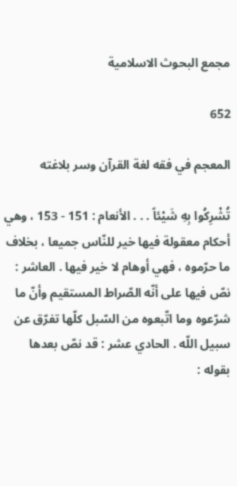مجمع البحوث الاسلامية

652

المعجم في فقه لغة القرآن وسر بلاغته

تُشْرِكُوا بِهِ شَيْئاً . . . الأنعام : 151 - 153 ، وهي أحكام معقولة فيها خير للنّاس جميعا ، بخلاف ما حرّموه ، فهي أوهام لا خير فيها . العاشر : نصّ فيها على أنّه الصّراط المستقيم وأنّ ما شرّعوه وما اتّبعوه من السّبل كلّها تفرّق عن سبيل اللّه . الحادي عشر : قد نصّ بعدها بقوله :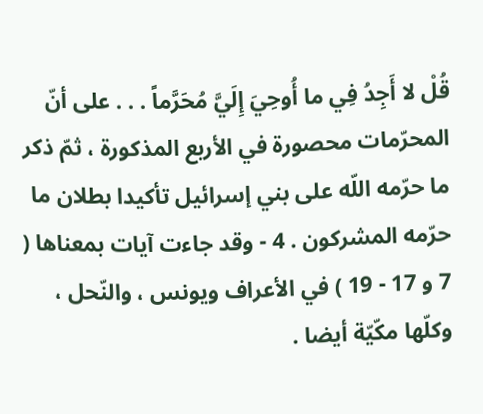قُلْ لا أَجِدُ فِي ما أُوحِيَ إِلَيَّ مُحَرَّماً . . . على أنّ المحرّمات محصورة في الأربع المذكورة ، ثمّ ذكر ما حرّمه اللّه على بني إسرائيل تأكيدا بطلان ما حرّمه المشركون . 4 - وقد جاءت آيات بمعناها ( 7 و 17 - 19 ) في الأعراف ويونس ، والنّحل ، وكلّها مكّيّة أيضا .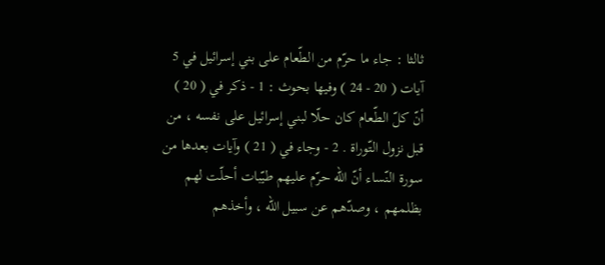ثالثا : جاء ما حرّم من الطّعام على بني إسرائيل في 5 آيات ( 20 - 24 ) وفيها بحوث : 1 - ذكر في ( 20 ) أنّ كلّ الطّعام كان حلّا لبني إسرائيل على نفسه ، من قبل نزول التّوراة . 2 - وجاء في ( 21 ) وآيات بعدها من سورة النّساء أنّ اللّه حرّم عليهم طيّبات أحلّت لهم بظلمهم ، وصدّهم عن سبيل اللّه ، وأخذهم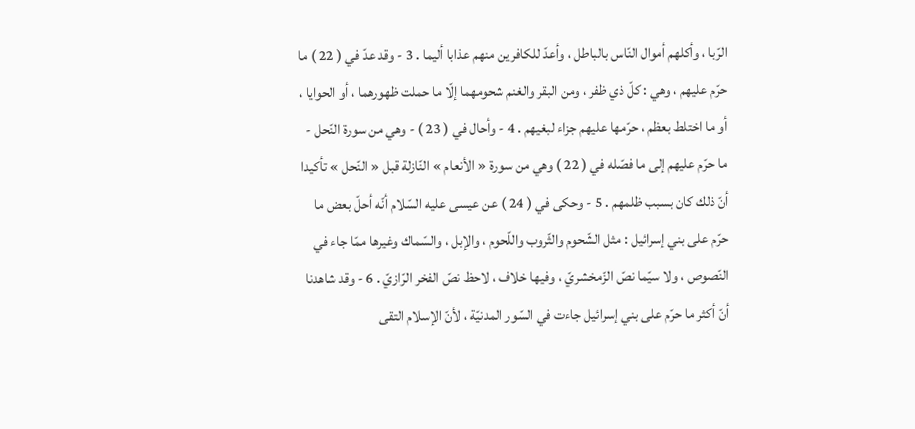الرّبا ، وأكلهم أموال النّاس بالباطل ، وأعدّ للكافرين منهم عذابا أليما . 3 - وقد عدّ في ( 22 ) ما حرّم عليهم ، وهي : كلّ ذي ظفر ، ومن البقر والغنم شحومهما إلّا ما حملت ظهورهما ، أو الحوايا ، أو ما اختلط بعظم ، حرّمها عليهم جزاء لبغيهم . 4 - وأحال في ( 23 ) - وهي من سورة النّحل - ما حرّم عليهم إلى ما فصّله في ( 22 ) وهي من سورة « الأنعام » النّازلة قبل « النّحل » تأكيدا أنّ ذلك كان بسبب ظلمهم . 5 - وحكى في ( 24 ) عن عيسى عليه السّلام أنّه أحلّ بعض ما حرّم على بني إسرائيل : مثل الشّحوم والثّروب واللّحوم ، والإبل ، والسّماك وغيرها ممّا جاء في النّصوص ، ولا سيّما نصّ الزّمخشريّ ، وفيها خلاف ، لاحظ نصّ الفخر الرّازيّ . 6 - وقد شاهدنا أنّ أكثر ما حرّم على بني إسرائيل جاءت في السّور المدنيّة ، لأنّ الإسلام التقى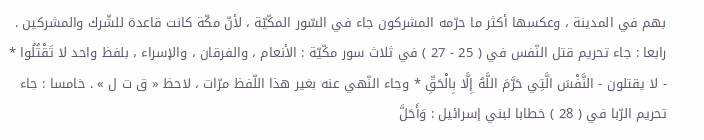بهم في المدينة ، وعكسها أكثر ما حرّمه المشركون جاء في السّور المكّيّة ، لأنّ مكّة كانت قاعدة للشّرك والمشركين . رابعا : جاء تحريم قتل النّفس في ( 25 - 27 ) في ثلاث سور مكّيّة : الأنعام ، والفرقان ، والإسراء ، بلفظ واحد لا تَقْتُلُوا * - لا يقتلون - النَّفْسَ الَّتِي حَرَّمَ اللَّهُ إِلَّا بِالْحَقِّ * وجاء النّهي عنه بغير هذا اللّفظ مرّات ، لاحظ « ق ت ل » . خامسا : جاء تحريم الرّبا في ( 28 ) خطابا لبني إسرائيل : وَأَحَلَّ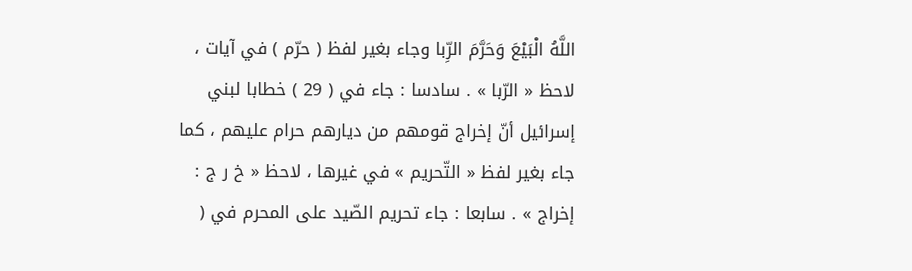اللَّهُ الْبَيْعَ وَحَرَّمَ الرِّبا وجاء بغير لفظ ( حرّم ) في آيات ، لاحظ « الرّبا » . سادسا : جاء في ( 29 ) خطابا لبني إسرائيل أنّ إخراج قومهم من ديارهم حرام عليهم ، كما جاء بغير لفظ « التّحريم » في غيرها ، لاحظ « خ ر ج : إخراج » . سابعا : جاء تحريم الصّيد على المحرم في (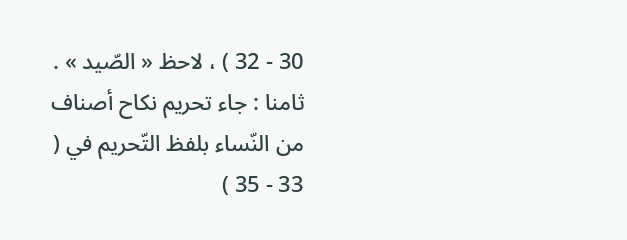30 - 32 ) ، لاحظ « الصّيد » . ثامنا : جاء تحريم نكاح أصناف من النّساء بلفظ التّحريم في ( 33 - 35 )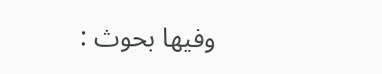وفيها بحوث :